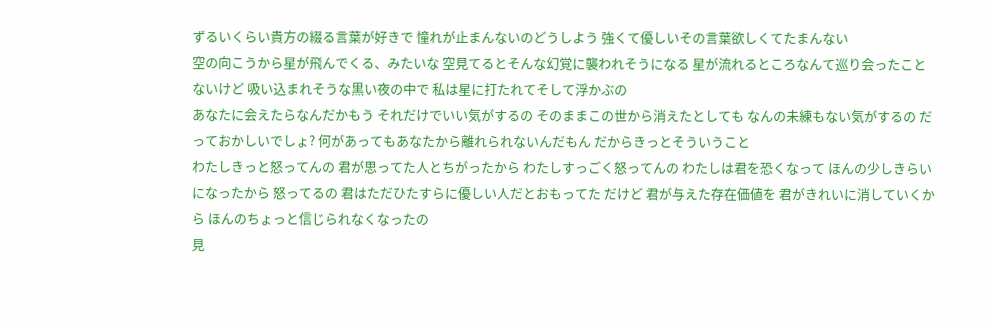ずるいくらい貴方の綴る言葉が好きで 憧れが止まんないのどうしよう 強くて優しいその言葉欲しくてたまんない
空の向こうから星が飛んでくる、みたいな 空見てるとそんな幻覚に襲われそうになる 星が流れるところなんて巡り会ったことないけど 吸い込まれそうな黒い夜の中で 私は星に打たれてそして浮かぶの
あなたに会えたらなんだかもう それだけでいい気がするの そのままこの世から消えたとしても なんの未練もない気がするの だっておかしいでしょ? 何があってもあなたから離れられないんだもん だからきっとそういうこと
わたしきっと怒ってんの 君が思ってた人とちがったから わたしすっごく怒ってんの わたしは君を恐くなって ほんの少しきらいになったから 怒ってるの 君はただひたすらに優しい人だとおもってた だけど 君が与えた存在価値を 君がきれいに消していくから ほんのちょっと信じられなくなったの
見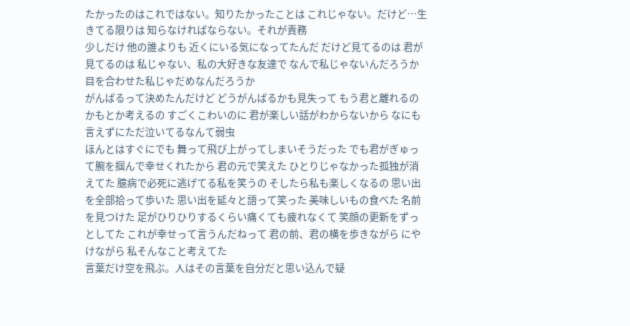たかったのはこれではない。知りたかったことは これじゃない。だけど…生きてる限りは 知らなければならない。それが責務
少しだけ 他の誰よりも 近くにいる気になってたんだ だけど見てるのは 君が見てるのは 私じゃない、私の大好きな友達で なんで私じゃないんだろうか 目を合わせた私じゃだめなんだろうか
がんばるって決めたんだけど どうがんばるかも見失って もう君と離れるのかもとか考えるの すごくこわいのに 君が楽しい話がわからないから なにも言えずにただ泣いてるなんて弱虫
ほんとはすぐにでも 舞って飛び上がってしまいそうだった でも君がぎゅって腕を掴んで幸せくれたから 君の元で笑えた ひとりじゃなかった孤独が消えてた 臆病で必死に逃げてる私を笑うの そしたら私も楽しくなるの 思い出を全部拾って歩いた 思い出を延々と語って笑った 美味しいもの食べた 名前を見つけた 足がひりひりするくらい痛くても疲れなくて 笑顔の更新をずっとしてた これが幸せって言うんだねって 君の前、君の横を歩きながら にやけながら 私そんなこと考えてた
言葉だけ空を飛ぶ。人はその言葉を自分だと思い込んで疑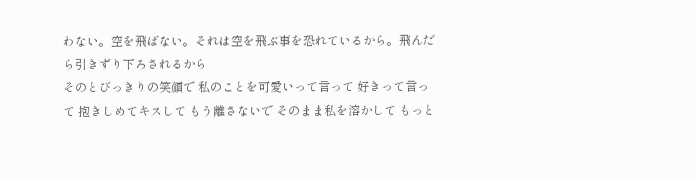わない。空を飛ばない。それは空を飛ぶ事を恐れているから。飛んだら引きずり下ろされるから
そのとびっきりの笑顔で 私のことを可愛いって言って 好きって言って 抱きしめてキスして もう離さないで そのまま私を溶かして もっと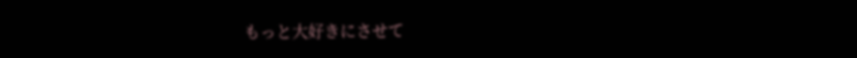もっと大好きにさせて